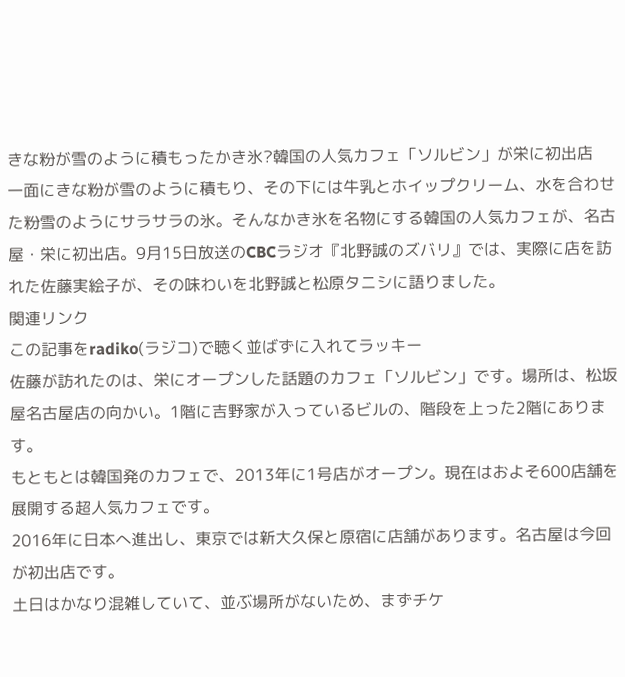きな粉が雪のように積もったかき氷?韓国の人気カフェ「ソルビン」が栄に初出店
一面にきな粉が雪のように積もり、その下には牛乳とホイップクリーム、水を合わせた粉雪のようにサラサラの氷。そんなかき氷を名物にする韓国の人気カフェが、名古屋・栄に初出店。9月15日放送のCBCラジオ『北野誠のズバリ』では、実際に店を訪れた佐藤実絵子が、その味わいを北野誠と松原タニシに語りました。
関連リンク
この記事をradiko(ラジコ)で聴く並ばずに入れてラッキー
佐藤が訪れたのは、栄にオープンした話題のカフェ「ソルビン」です。場所は、松坂屋名古屋店の向かい。1階に吉野家が入っているビルの、階段を上った2階にあります。
もともとは韓国発のカフェで、2013年に1号店がオープン。現在はおよそ600店舗を展開する超人気カフェです。
2016年に日本へ進出し、東京では新大久保と原宿に店舗があります。名古屋は今回が初出店です。
土日はかなり混雑していて、並ぶ場所がないため、まずチケ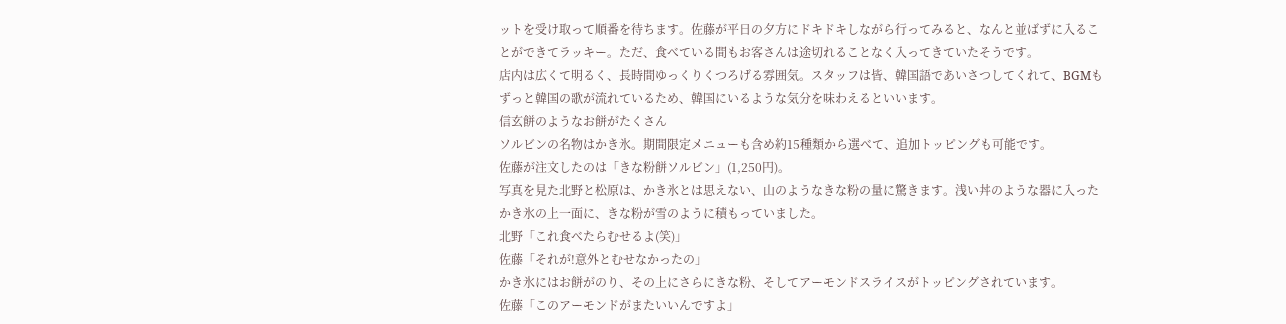ットを受け取って順番を待ちます。佐藤が平日の夕方にドキドキしながら行ってみると、なんと並ばずに入ることができてラッキー。ただ、食べている間もお客さんは途切れることなく入ってきていたそうです。
店内は広くて明るく、長時間ゆっくりくつろげる雰囲気。スタッフは皆、韓国語であいさつしてくれて、BGMもずっと韓国の歌が流れているため、韓国にいるような気分を味わえるといいます。
信玄餅のようなお餅がたくさん
ソルビンの名物はかき氷。期間限定メニューも含め約15種類から選べて、追加トッピングも可能です。
佐藤が注文したのは「きな粉餅ソルビン」(1,250円)。
写真を見た北野と松原は、かき氷とは思えない、山のようなきな粉の量に驚きます。浅い丼のような器に入ったかき氷の上一面に、きな粉が雪のように積もっていました。
北野「これ食べたらむせるよ(笑)」
佐藤「それが!意外とむせなかったの」
かき氷にはお餅がのり、その上にさらにきな粉、そしてアーモンドスライスがトッピングされています。
佐藤「このアーモンドがまたいいんですよ」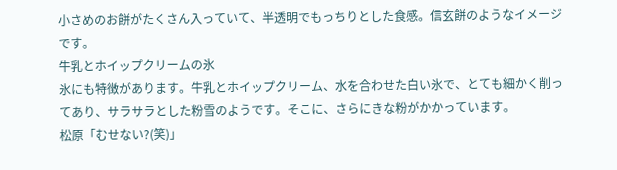小さめのお餅がたくさん入っていて、半透明でもっちりとした食感。信玄餅のようなイメージです。
牛乳とホイップクリームの氷
氷にも特徴があります。牛乳とホイップクリーム、水を合わせた白い氷で、とても細かく削ってあり、サラサラとした粉雪のようです。そこに、さらにきな粉がかかっています。
松原「むせない?(笑)」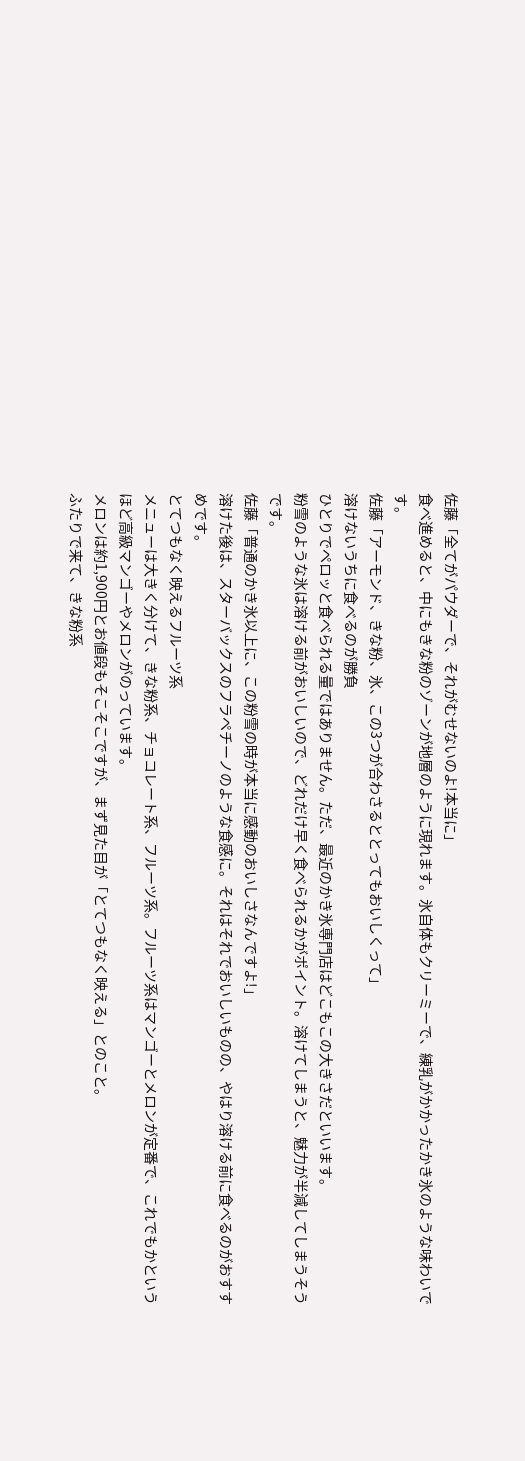佐藤「全てがパウダーで、それがむせないのよ!本当に」
食べ進めると、中にもきな粉のゾーンが地層のように現れます。氷自体もクリーミーで、練乳がかかったかき氷のような味わいです。
佐藤「アーモンド、きな粉、氷、この3つが合わさるととってもおいしくって」
溶けないうちに食べるのが勝負
ひとりでペロッと食べられる量ではありません。ただ、最近のかき氷専門店はどこもこの大きさだといいます。
粉雪のような氷は溶ける前がおいしいので、どれだけ早く食べられるかがポイント。溶けてしまうと、魅力が半減してしまうそうです。
佐藤「普通のかき氷以上に、この粉雪の時が本当に感動のおいしさなんですよ!」
溶けた後は、スターバックスのフラペチーノのような食感に。それはそれでおいしいものの、やはり溶ける前に食べるのがおすすめです。
とてつもなく映えるフルーツ系
メニューは大きく分けて、きな粉系、チョコレート系、フルーツ系。フルーツ系はマンゴーとメロンが定番で、これでもかというほど高級マンゴーやメロンがのっています。
メロンは約1,900円とお値段もそこそこですが、まず見た目が「とてつもなく映える」とのこと。
ふたりで来て、きな粉系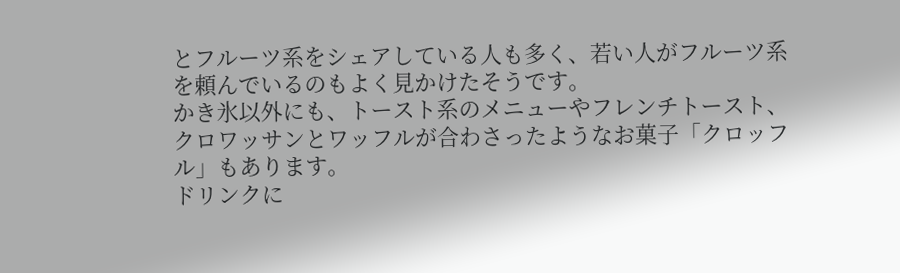とフルーツ系をシェアしている人も多く、若い人がフルーツ系を頼んでいるのもよく見かけたそうです。
かき氷以外にも、トースト系のメニューやフレンチトースト、クロワッサンとワッフルが合わさったようなお菓子「クロッフル」もあります。
ドリンクに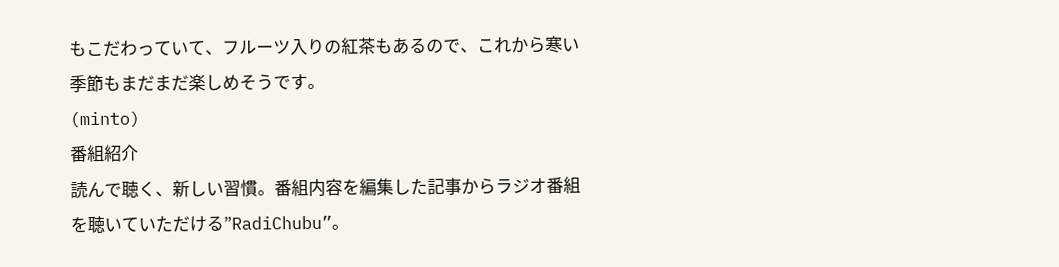もこだわっていて、フルーツ入りの紅茶もあるので、これから寒い季節もまだまだ楽しめそうです。
(minto)
番組紹介
読んで聴く、新しい習慣。番組内容を編集した記事からラジオ番組を聴いていただける”RadiChubu”。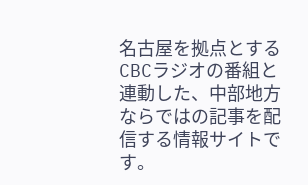名古屋を拠点とするCBCラジオの番組と連動した、中部地方ならではの記事を配信する情報サイトです。